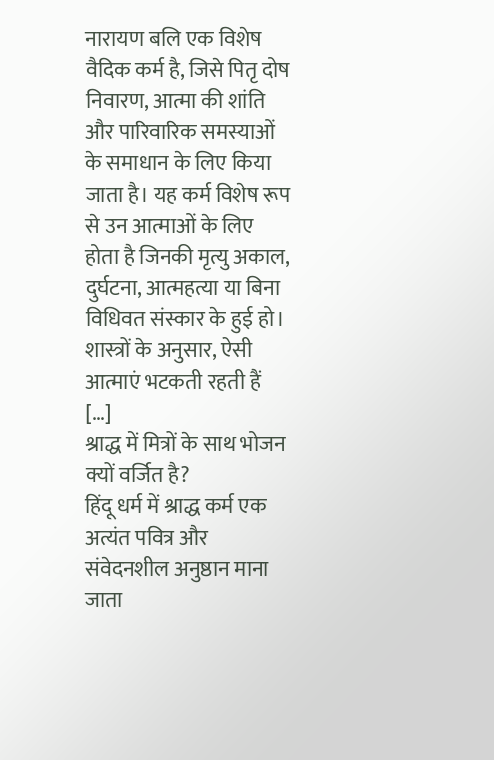नारायण बलि एक विशेष वैदिक कर्म है, जिसे पितृ दोष निवारण, आत्मा की शांति और पारिवारिक समस्याओं के समाधान के लिए किया जाता है। यह कर्म विशेष रूप से उन आत्माओं के लिए होता है जिनकी मृत्यु अकाल, दुर्घटना, आत्महत्या या बिना विधिवत संस्कार के हुई हो। शास्त्रों के अनुसार, ऐसी आत्माएं भटकती रहती हैं […]
श्राद्ध में मित्रों के साथ भोजन क्यों वर्जित है?
हिंदू धर्म में श्राद्ध कर्म एक अत्यंत पवित्र और संवेदनशील अनुष्ठान माना जाता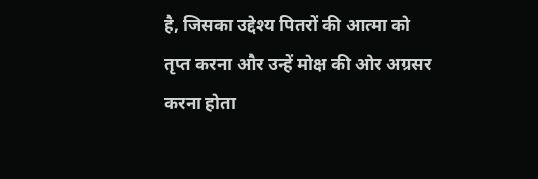है, जिसका उद्देश्य पितरों की आत्मा को तृप्त करना और उन्हें मोक्ष की ओर अग्रसर करना होता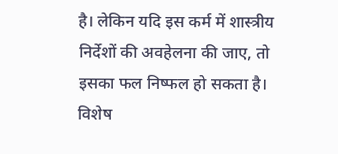है। लेकिन यदि इस कर्म में शास्त्रीय निर्देशों की अवहेलना की जाए, तो इसका फल निष्फल हो सकता है। विशेष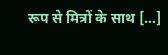रूप से मित्रों के साथ […]